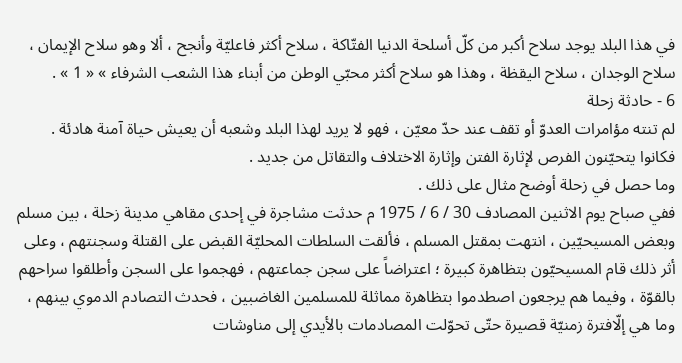في هذا البلد يوجد سلاح أكبر من كلّ أسلحة الدنيا الفتّاكة ، سلاح أكثر فاعليّة وأنجح ، ألا وهو سلاح الإيمان ، سلاح الوجدان ، سلاح اليقظة ، وهذا هو سلاح أكثر محبّي الوطن من أبناء هذا الشعب الشرفاء » « 1 » .
6 - حادثة زحلة
لم تنته مؤامرات العدوّ أو تقف عند حدّ معيّن ، فهو لا يريد لهذا البلد وشعبه أن يعيش حياة آمنة هادئة .
فكانوا يتحيّنون الفرص لإثارة الفتن وإثارة الاختلاف والتقاتل من جديد .
وما حصل في زحلة أوضح مثال على ذلك .
ففي صباح يوم الاثنين المصادف 30 / 6 / 1975 م حدثت مشاجرة في إحدى مقاهي مدينة زحلة ، بين مسلم وبعض المسيحيّين ، انتهت بمقتل المسلم ، فألقت السلطات المحليّة القبض على القتلة وسجنتهم ، وعلى أثر ذلك قام المسيحيّون بتظاهرة كبيرة ؛ اعتراضاً على سجن جماعتهم ، فهجموا على السجن وأطلقوا سراحهم بالقوّة ، وفيما هم يرجعون اصطدموا بتظاهرة مماثلة للمسلمين الغاضبين ، فحدث التصادم الدموي بينهم ، وما هي إلّافترة زمنيّة قصيرة حتّى تحوّلت المصادمات بالأيدي إلى مناوشات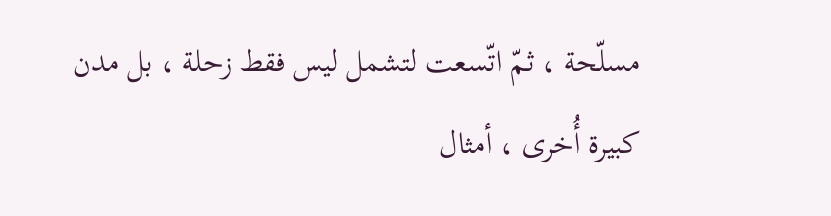مسلّحة ، ثمّ اتّسعت لتشمل ليس فقط زحلة ، بل مدن كبيرة أُخرى ، أمثال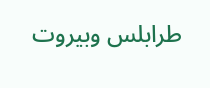طرابلس وبيروت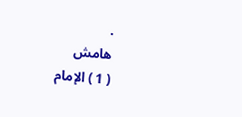.
هامش
( 1 ) الإمام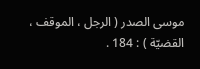موسى الصدر ( الرجل ، الموقف ، القضيّة ) : 184 .